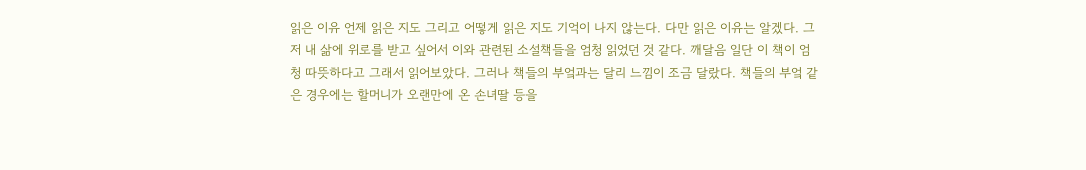읽은 이유 언제 읽은 지도 그리고 어떻게 읽은 지도 기억이 나지 않는다. 다만 읽은 이유는 알겠다. 그저 내 삶에 위로를 받고 싶어서 이와 관련된 소설책들을 엄청 읽었던 것 같다. 깨달음 일단 이 책이 엄청 따뜻하다고 그래서 읽어보았다. 그러나 책들의 부엌과는 달리 느낌이 조금 달랐다. 책들의 부엌 같은 경우에는 할머니가 오랜만에 온 손녀딸 등을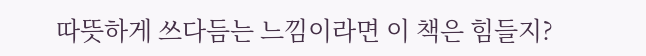따뜻하게 쓰다듬는 느낌이라면 이 책은 힘들지?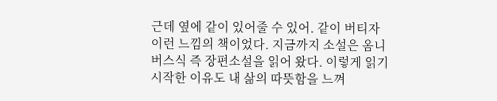근데 옆에 같이 있어줄 수 있어. 같이 버티자 이런 느낌의 책이었다. 지금까지 소설은 옴니버스식 즉 장편소설을 읽어 왔다. 이렇게 읽기 시작한 이유도 내 삶의 따뜻함을 느껴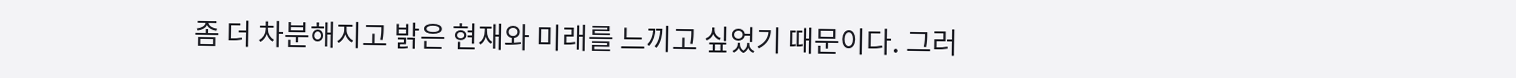좀 더 차분해지고 밝은 현재와 미래를 느끼고 싶었기 때문이다. 그러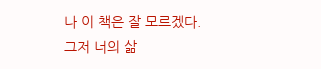나 이 책은 잘 모르겠다. 그저 너의 삶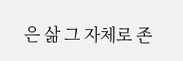은 삶 그 자체로 존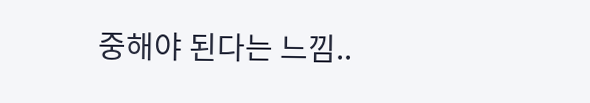중해야 된다는 느낌..